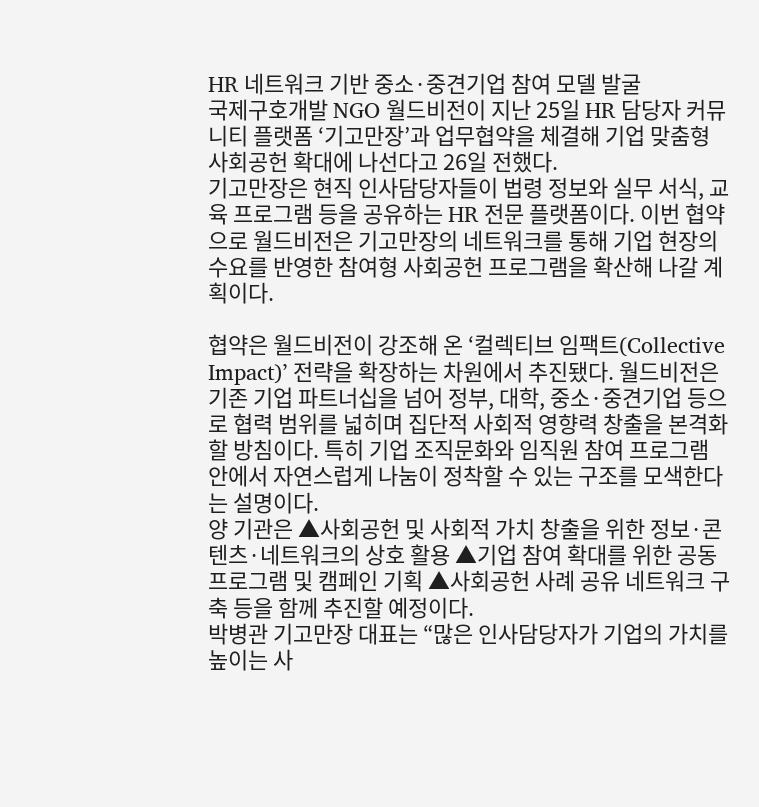HR 네트워크 기반 중소·중견기업 참여 모델 발굴
국제구호개발 NGO 월드비전이 지난 25일 HR 담당자 커뮤니티 플랫폼 ‘기고만장’과 업무협약을 체결해 기업 맞춤형 사회공헌 확대에 나선다고 26일 전했다.
기고만장은 현직 인사담당자들이 법령 정보와 실무 서식, 교육 프로그램 등을 공유하는 HR 전문 플랫폼이다. 이번 협약으로 월드비전은 기고만장의 네트워크를 통해 기업 현장의 수요를 반영한 참여형 사회공헌 프로그램을 확산해 나갈 계획이다.

협약은 월드비전이 강조해 온 ‘컬렉티브 임팩트(Collective Impact)’ 전략을 확장하는 차원에서 추진됐다. 월드비전은 기존 기업 파트너십을 넘어 정부, 대학, 중소·중견기업 등으로 협력 범위를 넓히며 집단적 사회적 영향력 창출을 본격화할 방침이다. 특히 기업 조직문화와 임직원 참여 프로그램 안에서 자연스럽게 나눔이 정착할 수 있는 구조를 모색한다는 설명이다.
양 기관은 ▲사회공헌 및 사회적 가치 창출을 위한 정보·콘텐츠·네트워크의 상호 활용 ▲기업 참여 확대를 위한 공동 프로그램 및 캠페인 기획 ▲사회공헌 사례 공유 네트워크 구축 등을 함께 추진할 예정이다.
박병관 기고만장 대표는 “많은 인사담당자가 기업의 가치를 높이는 사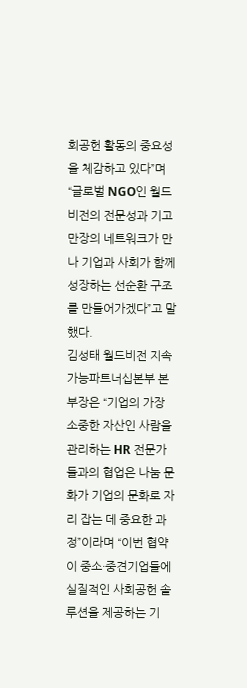회공헌 활동의 중요성을 체감하고 있다”며 “글로벌 NGO인 월드비전의 전문성과 기고만장의 네트워크가 만나 기업과 사회가 함께 성장하는 선순환 구조를 만들어가겠다”고 말했다.
김성태 월드비전 지속가능파트너십본부 본부장은 “기업의 가장 소중한 자산인 사람을 관리하는 HR 전문가들과의 협업은 나눔 문화가 기업의 문화로 자리 잡는 데 중요한 과정”이라며 “이번 협약이 중소·중견기업들에 실질적인 사회공헌 솔루션을 제공하는 기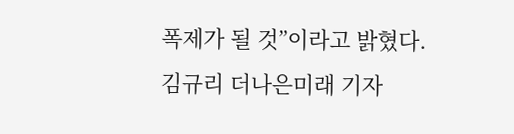폭제가 될 것”이라고 밝혔다.
김규리 더나은미래 기자